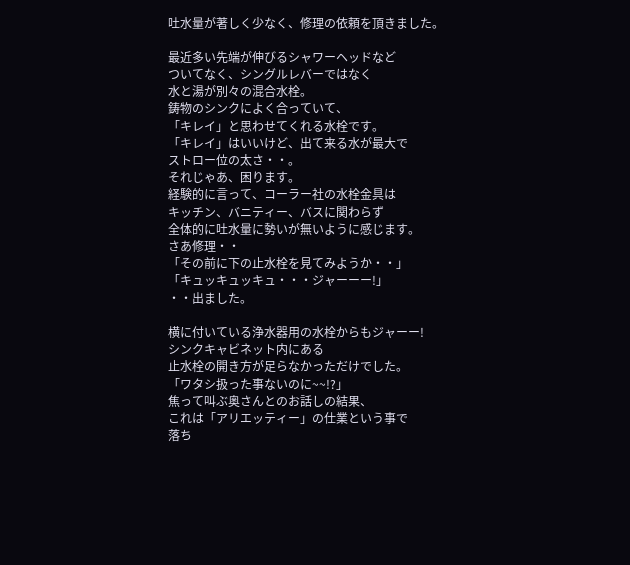吐水量が著しく少なく、修理の依頼を頂きました。

最近多い先端が伸びるシャワーヘッドなど
ついてなく、シングルレバーではなく
水と湯が別々の混合水栓。
鋳物のシンクによく合っていて、
「キレイ」と思わせてくれる水栓です。
「キレイ」はいいけど、出て来る水が最大で
ストロー位の太さ・・。
それじゃあ、困ります。
経験的に言って、コーラー社の水栓金具は
キッチン、バニティー、バスに関わらず
全体的に吐水量に勢いが無いように感じます。
さあ修理・・
「その前に下の止水栓を見てみようか・・」
「キュッキュッキュ・・・ジャーーー!」
・・出ました。

横に付いている浄水器用の水栓からもジャーー!
シンクキャビネット内にある
止水栓の開き方が足らなかっただけでした。
「ワタシ扱った事ないのに~~!?」
焦って叫ぶ奥さんとのお話しの結果、
これは「アリエッティー」の仕業という事で
落ち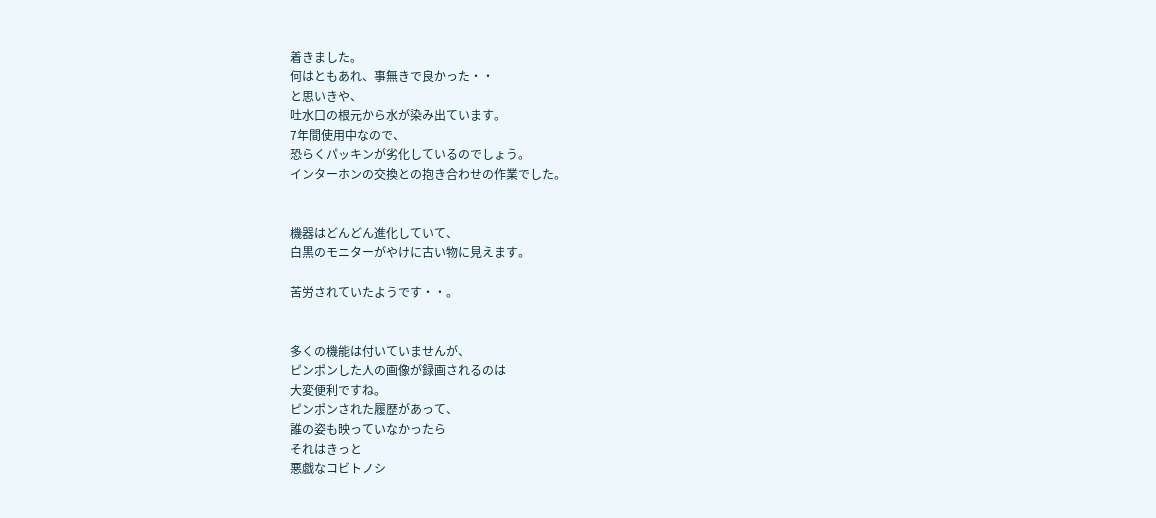着きました。
何はともあれ、事無きで良かった・・
と思いきや、
吐水口の根元から水が染み出ています。
7年間使用中なので、
恐らくパッキンが劣化しているのでしょう。
インターホンの交換との抱き合わせの作業でした。


機器はどんどん進化していて、
白黒のモニターがやけに古い物に見えます。

苦労されていたようです・・。


多くの機能は付いていませんが、
ピンポンした人の画像が録画されるのは
大変便利ですね。
ピンポンされた履歴があって、
誰の姿も映っていなかったら
それはきっと
悪戯なコビトノシ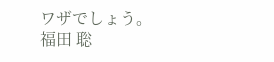ワザでしょう。
福田 聡